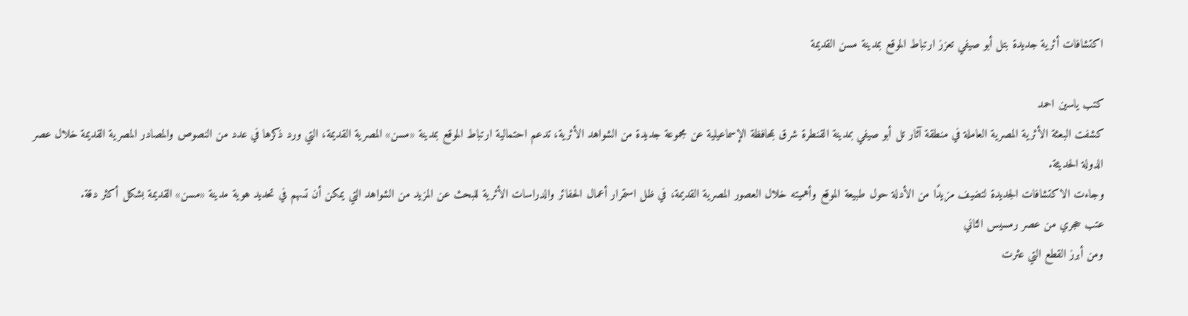اكتشافات أثرية جديدة بتل أبو صيفي تعزز ارتباط الموقع بمدينة مسن القديمة

كتب ياسين احمد
كشفت البعثة الأثرية المصرية العاملة في منطقة آثار تل أبو صيفي بمدينة القنطرة شرق بمحافظة الإسماعيلية عن مجموعة جديدة من الشواهد الأثرية، تدعم احتمالية ارتباط الموقع بمدينة «مسن» المصرية القديمة، التي ورد ذكرها في عدد من النصوص والمصادر المصرية القديمة خلال عصر الدولة الحديثة.
وجاءت الاكتشافات الجديدة لتضيف مزيدًا من الأدلة حول طبيعة الموقع وأهميته خلال العصور المصرية القديمة، في ظل استمرار أعمال الحفائر والدراسات الأثرية للبحث عن المزيد من الشواهد التي يمكن أن تسهم في تحديد هوية مدينة «مسن» القديمة بشكل أكثر دقة.
عتب حجري من عصر رمسيس الثاني
ومن أبرز القطع التي عثرت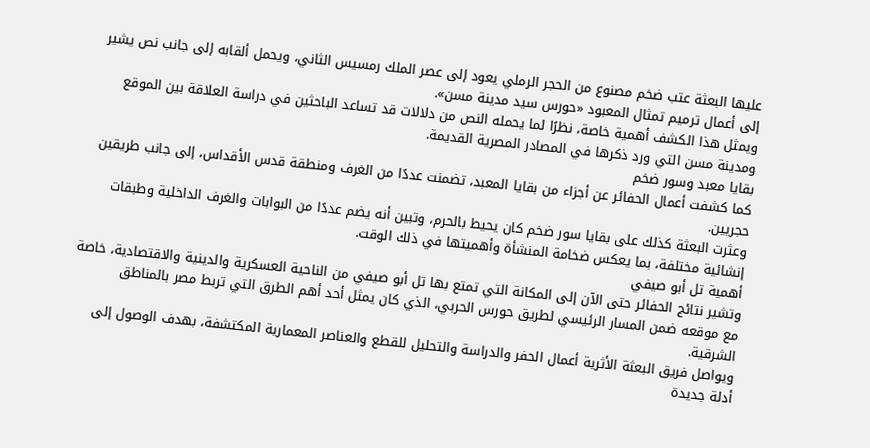عليها البعثة عتب ضخم مصنوع من الحجر الرملي يعود إلى عصر الملك رمسيس الثاني، ويحمل ألقابه إلى جانب نص يشير إلى أعمال ترميم تمثال المعبود «حورس سيد مدينة مسن».
ويمثل هذا الكشف أهمية خاصة، نظرًا لما يحمله النص من دلالات قد تساعد الباحثين في دراسة العلاقة بين الموقع ومدينة مسن التي ورد ذكرها في المصادر المصرية القديمة.
بقايا معبد وسور ضخم
كما كشفت أعمال الحفائر عن أجزاء من بقايا المعبد، تضمنت عددًا من الغرف ومنطقة قدس الأقداس، إلى جانب طريقين حجريين.
وعثرت البعثة كذلك على بقايا سور ضخم كان يحيط بالحرم، وتبين أنه يضم عددًا من البوابات والغرف الداخلية وطبقات إنشائية مختلفة، بما يعكس ضخامة المنشأة وأهميتها في ذلك الوقت.
أهمية تل أبو صيفي
وتشير نتائج الحفائر حتى الآن إلى المكانة التي تمتع بها تل أبو صيفي من الناحية العسكرية والدينية والاقتصادية، خاصة مع موقعه ضمن المسار الرئيسي لطريق حورس الحربي، الذي كان يمثل أحد أهم الطرق التي تربط مصر بالمناطق الشرقية.
ويواصل فريق البعثة الأثرية أعمال الحفر والدراسة والتحليل للقطع والعناصر المعمارية المكتشفة، بهدف الوصول إلى أدلة جديدة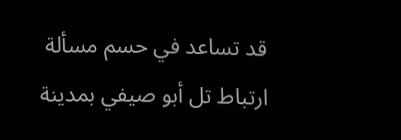قد تساعد في حسم مسألة ارتباط تل أبو صيفي بمدينة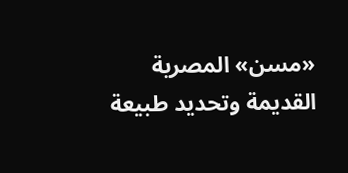«مسن» المصرية القديمة وتحديد طبيعة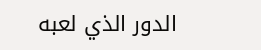الدور الذي لعبه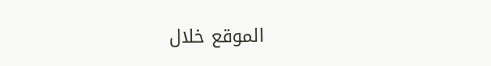الموقع خلال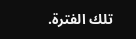تلك الفترة.